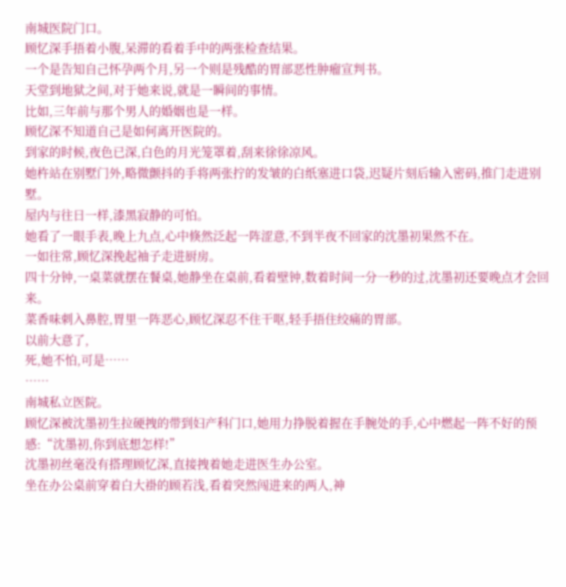南城医院门口。
顾忆深手捂着小腹,呆滞的看着手中的两张检查结果。
一个是告知自己怀孕两个月,另一个则是残酷的胃部恶性肿瘤宣判书。
天堂到地狱之间,对于她来说,就是一瞬间的事情。
比如,三年前与那个男人的婚姻也是一样。
顾忆深不知道自己是如何离开医院的。
到家的时候,夜色已深,白色的月光笼罩着,刮来徐徐凉风。
她杵站在别墅门外,略微颤抖的手将两张拧的发皱的白纸塞进口袋,迟疑片刻后输入密码,推门走进别墅。
屋内与往日一样,漆黑寂静的可怕。
她看了一眼手表,晚上九点,心中倏然泛起一阵涩意,不到半夜不回家的沈墨初果然不在。
一如往常,顾忆深挽起袖子走进厨房。
四十分钟,一桌菜就摆在餐桌,她静坐在桌前,看着壁钟,数着时间一分一秒的过,沈墨初还要晚点才会回来。
菜香味刺入鼻腔,胃里一阵恶心,顾忆深忍不住干呕,轻手捂住绞痛的胃部。
以前大意了,
死,她不怕,可是……
……
南城私立医院。
顾忆深被沈墨初生拉硬拽的带到妇产科门口,她用力挣脱着握在手腕处的手,心中燃起一阵不好的预感:“沈墨初,你到底想怎样!”
沈墨初丝毫没有搭理顾忆深,直接拽着她走进医生办公室。
坐在办公桌前穿着白大褂的顾若浅,看着突然闯进来的两人,神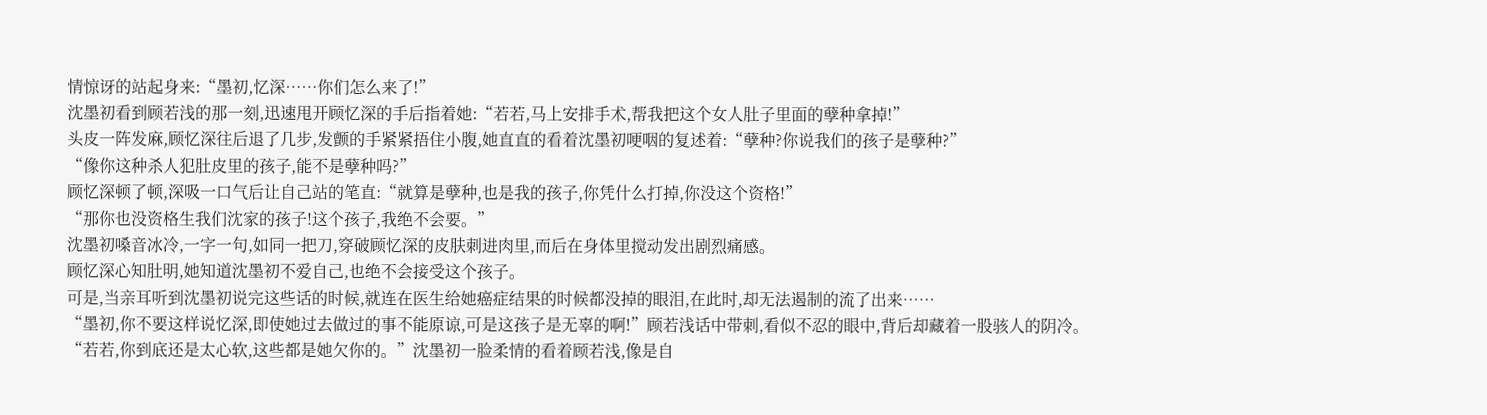情惊讶的站起身来:“墨初,忆深……你们怎么来了!”
沈墨初看到顾若浅的那一刻,迅速甩开顾忆深的手后指着她:“若若,马上安排手术,帮我把这个女人肚子里面的孽种拿掉!”
头皮一阵发麻,顾忆深往后退了几步,发颤的手紧紧捂住小腹,她直直的看着沈墨初哽咽的复述着:“孽种?你说我们的孩子是孽种?”
“像你这种杀人犯肚皮里的孩子,能不是孽种吗?”
顾忆深顿了顿,深吸一口气后让自己站的笔直:“就算是孽种,也是我的孩子,你凭什么打掉,你没这个资格!”
“那你也没资格生我们沈家的孩子!这个孩子,我绝不会要。”
沈墨初嗓音冰冷,一字一句,如同一把刀,穿破顾忆深的皮肤刺进肉里,而后在身体里搅动发出剧烈痛感。
顾忆深心知肚明,她知道沈墨初不爱自己,也绝不会接受这个孩子。
可是,当亲耳听到沈墨初说完这些话的时候,就连在医生给她癌症结果的时候都没掉的眼泪,在此时,却无法遏制的流了出来……
“墨初,你不要这样说忆深,即使她过去做过的事不能原谅,可是这孩子是无辜的啊!”顾若浅话中带刺,看似不忍的眼中,背后却藏着一股骇人的阴冷。
“若若,你到底还是太心软,这些都是她欠你的。”沈墨初一脸柔情的看着顾若浅,像是自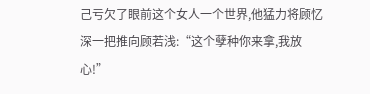己亏欠了眼前这个女人一个世界,他猛力将顾忆深一把推向顾若浅:“这个孽种你来拿,我放心!”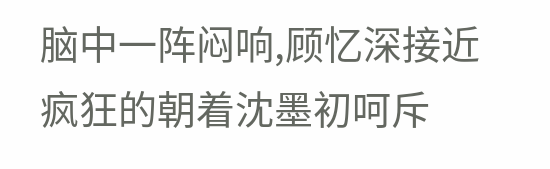脑中一阵闷响,顾忆深接近疯狂的朝着沈墨初呵斥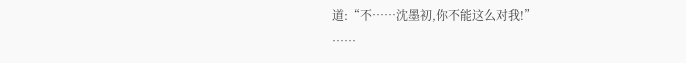道:“不……沈墨初,你不能这么对我!”
……